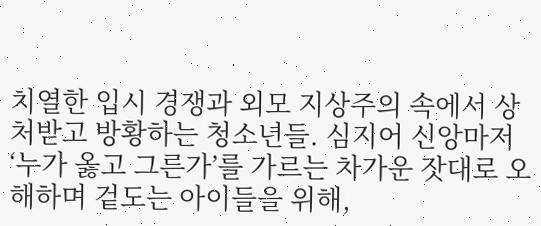치열한 입시 경쟁과 외모 지상주의 속에서 상처받고 방황하는 청소년들. 심지어 신앙마저 ‘누가 옳고 그른가’를 가르는 차가운 잣대로 오해하며 겉도는 아이들을 위해,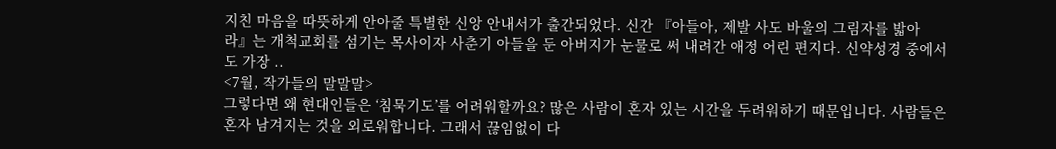지친 마음을 따뜻하게 안아줄 특별한 신앙 안내서가 출간되었다. 신간 『아들아, 제발 사도 바울의 그림자를 밟아라』는 개척교회를 섬기는 목사이자 사춘기 아들을 둔 아버지가 눈물로 써 내려간 애정 어린 편지다. 신약성경 중에서도 가장 ..
<7월, 작가들의 말말말>
그렇다면 왜 현대인들은 ‘침묵기도’를 어려워할까요? 많은 사람이 혼자 있는 시간을 두려워하기 때문입니다. 사람들은 혼자 남겨지는 것을 외로워합니다. 그래서 끊임없이 다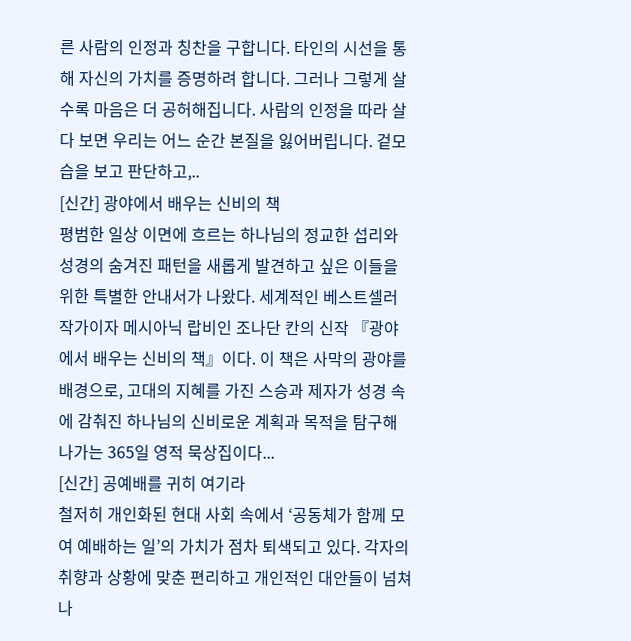른 사람의 인정과 칭찬을 구합니다. 타인의 시선을 통해 자신의 가치를 증명하려 합니다. 그러나 그렇게 살수록 마음은 더 공허해집니다. 사람의 인정을 따라 살다 보면 우리는 어느 순간 본질을 잃어버립니다. 겉모습을 보고 판단하고,..
[신간] 광야에서 배우는 신비의 책
평범한 일상 이면에 흐르는 하나님의 정교한 섭리와 성경의 숨겨진 패턴을 새롭게 발견하고 싶은 이들을 위한 특별한 안내서가 나왔다. 세계적인 베스트셀러 작가이자 메시아닉 랍비인 조나단 칸의 신작 『광야에서 배우는 신비의 책』이다. 이 책은 사막의 광야를 배경으로, 고대의 지혜를 가진 스승과 제자가 성경 속에 감춰진 하나님의 신비로운 계획과 목적을 탐구해 나가는 365일 영적 묵상집이다...
[신간] 공예배를 귀히 여기라
철저히 개인화된 현대 사회 속에서 ‘공동체가 함께 모여 예배하는 일’의 가치가 점차 퇴색되고 있다. 각자의 취향과 상황에 맞춘 편리하고 개인적인 대안들이 넘쳐나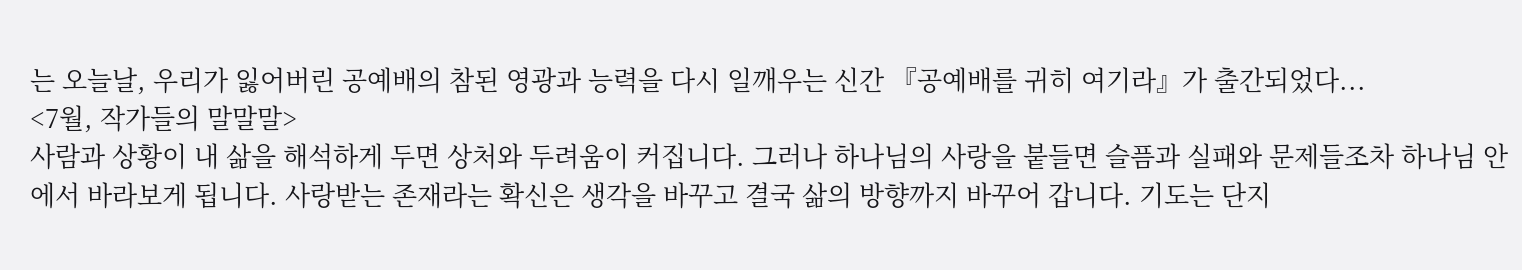는 오늘날, 우리가 잃어버린 공예배의 참된 영광과 능력을 다시 일깨우는 신간 『공예배를 귀히 여기라』가 출간되었다...
<7월, 작가들의 말말말>
사람과 상황이 내 삶을 해석하게 두면 상처와 두려움이 커집니다. 그러나 하나님의 사랑을 붙들면 슬픔과 실패와 문제들조차 하나님 안에서 바라보게 됩니다. 사랑받는 존재라는 확신은 생각을 바꾸고 결국 삶의 방향까지 바꾸어 갑니다. 기도는 단지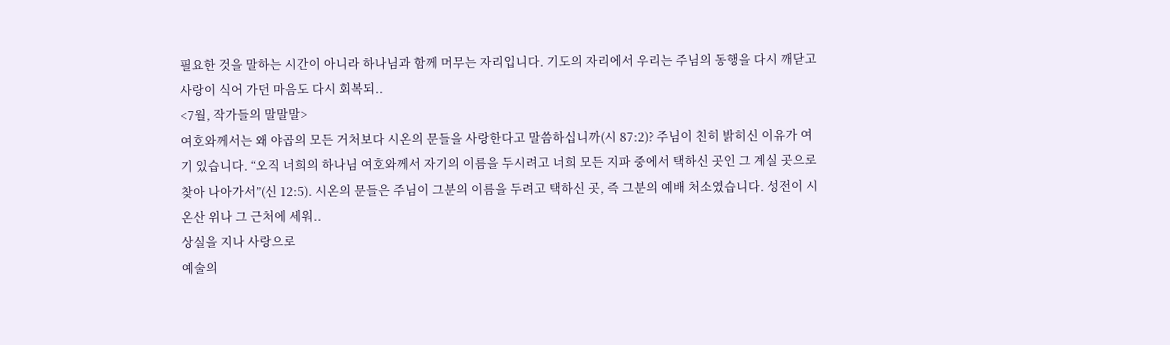필요한 것을 말하는 시간이 아니라 하나님과 함께 머무는 자리입니다. 기도의 자리에서 우리는 주님의 동행을 다시 깨닫고 사랑이 식어 가던 마음도 다시 회복되..
<7월, 작가들의 말말말>
여호와께서는 왜 야곱의 모든 거처보다 시온의 문들을 사랑한다고 말씀하십니까(시 87:2)? 주님이 친히 밝히신 이유가 여기 있습니다. “오직 너희의 하나님 여호와께서 자기의 이름을 두시려고 너희 모든 지파 중에서 택하신 곳인 그 계실 곳으로 찾아 나아가서”(신 12:5). 시온의 문들은 주님이 그분의 이름을 두려고 택하신 곳, 즉 그분의 예배 처소였습니다. 성전이 시온산 위나 그 근처에 세워..
상실을 지나 사랑으로
예술의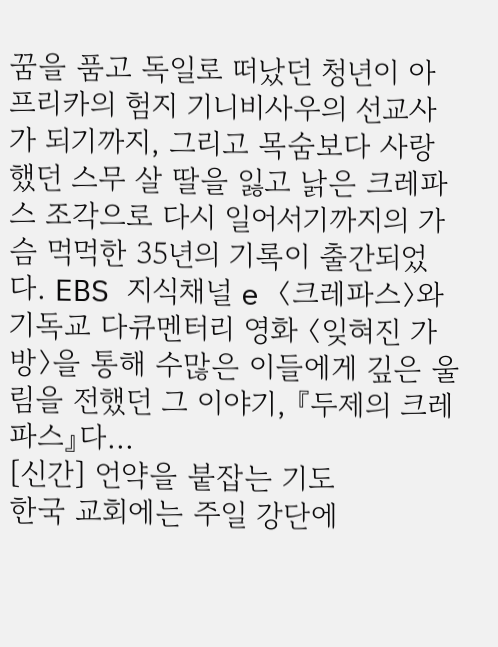꿈을 품고 독일로 떠났던 청년이 아프리카의 험지 기니비사우의 선교사가 되기까지, 그리고 목숨보다 사랑했던 스무 살 딸을 잃고 낡은 크레파스 조각으로 다시 일어서기까지의 가슴 먹먹한 35년의 기록이 출간되었다. EBS 지식채널 e ⟨크레파스⟩와 기독교 다큐멘터리 영화 ⟨잊혀진 가방⟩을 통해 수많은 이들에게 깊은 울림을 전했던 그 이야기, 『두제의 크레파스』다...
[신간] 언약을 붙잡는 기도
한국 교회에는 주일 강단에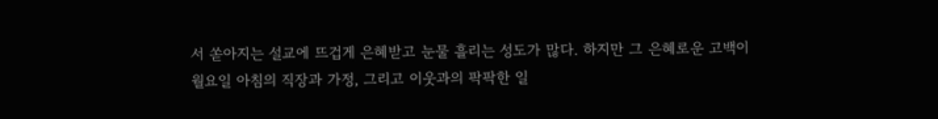서 쏟아지는 설교에 뜨겁게 은혜받고 눈물 흘리는 성도가 많다. 하지만 그 은혜로운 고백이 월요일 아침의 직장과 가정, 그리고 이웃과의 팍팍한 일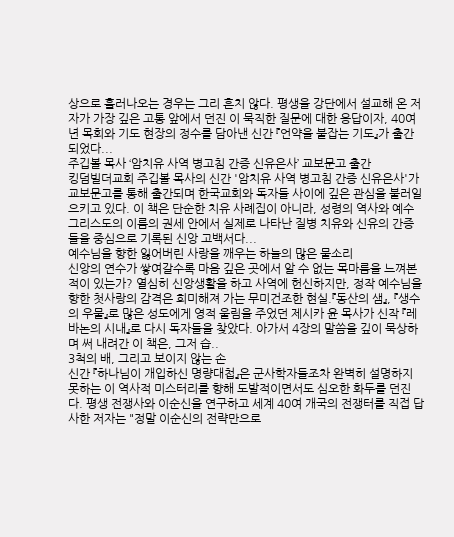상으로 흘러나오는 경우는 그리 흔치 않다. 평생을 강단에서 설교해 온 저자가 가장 깊은 고통 앞에서 던진 이 묵직한 질문에 대한 응답이자, 40여 년 목회와 기도 현장의 정수를 담아낸 신간 『언약을 붙잡는 기도』가 출간되었다...
주깁볼 목사 ‘암치유 사역 병고침 간증 신유은사’ 교보문고 출간
킹덤빌더교회 주깁볼 목사의 신간 '암치유 사역 병고침 간증 신유은사'가 교보문고를 통해 출간되며 한국교회와 독자들 사이에 깊은 관심을 불러일으키고 있다. 이 책은 단순한 치유 사례집이 아니라, 성령의 역사와 예수 그리스도의 이름의 권세 안에서 실제로 나타난 질병 치유와 신유의 간증들을 중심으로 기록된 신앙 고백서다...
예수님을 향한 잃어버린 사랑을 깨우는 하늘의 많은 물소리
신앙의 연수가 쌓여갈수록 마음 깊은 곳에서 알 수 없는 목마름을 느껴본 적이 있는가? 열심히 신앙생활을 하고 사역에 헌신하지만, 정작 예수님을 향한 첫사랑의 감격은 희미해져 가는 무미건조한 현실.『동산의 샘』, 『생수의 우물』로 많은 성도에게 영적 울림을 주었던 제시카 윤 목사가 신작 『레바논의 시내』로 다시 독자들을 찾았다. 아가서 4장의 말씀을 깊이 묵상하며 써 내려간 이 책은, 그저 습..
3척의 배, 그리고 보이지 않는 손
신간 『하나님이 개입하신 명량대첩』은 군사학자들조차 완벽히 설명하지 못하는 이 역사적 미스터리를 향해 도발적이면서도 심오한 화두를 던진다. 평생 전쟁사와 이순신을 연구하고 세계 40여 개국의 전쟁터를 직접 답사한 저자는 "정말 이순신의 전략만으로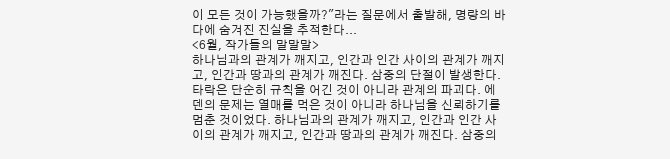이 모든 것이 가능했을까?"라는 질문에서 출발해, 명량의 바다에 숨겨진 진실을 추적한다...
<6월, 작가들의 말말말>
하나님과의 관계가 깨지고, 인간과 인간 사이의 관계가 깨지고, 인간과 땅과의 관계가 깨진다. 삼중의 단절이 발생한다. 타락은 단순히 규칙을 어긴 것이 아니라 관계의 파괴다. 에덴의 문제는 열매를 먹은 것이 아니라 하나님을 신뢰하기를 멈춘 것이었다. 하나님과의 관계가 깨지고, 인간과 인간 사이의 관계가 깨지고, 인간과 땅과의 관계가 깨진다. 삼중의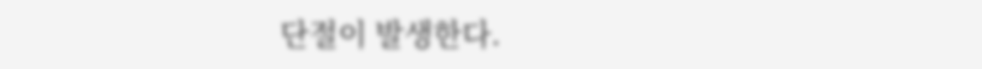단절이 발생한다.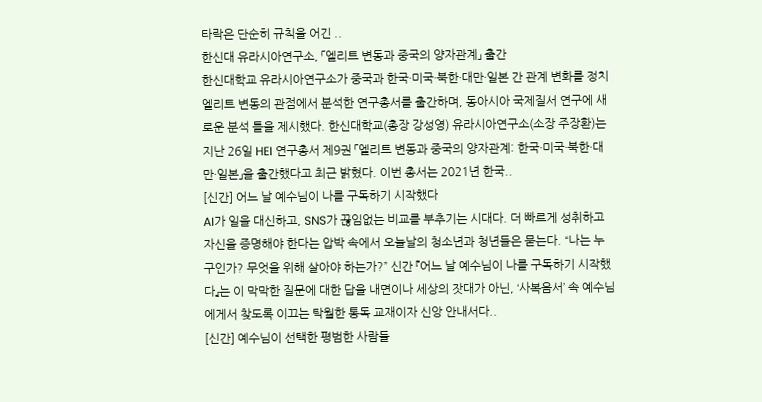타락은 단순히 규칙을 어긴 ..
한신대 유라시아연구소, 「엘리트 변동과 중국의 양자관계」 출간
한신대학교 유라시아연구소가 중국과 한국·미국·북한·대만·일본 간 관계 변화를 정치엘리트 변동의 관점에서 분석한 연구총서를 출간하며, 동아시아 국제질서 연구에 새로운 분석 틀을 제시했다. 한신대학교(총장 강성영) 유라시아연구소(소장 주장환)는 지난 26일 HEI 연구총서 제9권 「엘리트 변동과 중국의 양자관계: 한국·미국·북한·대만·일본」을 출간했다고 최근 밝혔다. 이번 총서는 2021년 한국..
[신간] 어느 날 예수님이 나를 구독하기 시작했다
AI가 일을 대신하고, SNS가 끊임없는 비교를 부추기는 시대다. 더 빠르게 성취하고 자신을 증명해야 한다는 압박 속에서 오늘날의 청소년과 청년들은 묻는다. “나는 누구인가? 무엇을 위해 살아야 하는가?” 신간 『어느 날 예수님이 나를 구독하기 시작했다』는 이 막막한 질문에 대한 답을 내면이나 세상의 잣대가 아닌, ‘사복음서’ 속 예수님에게서 찾도록 이끄는 탁월한 통독 교재이자 신앙 안내서다..
[신간] 예수님이 선택한 평범한 사람들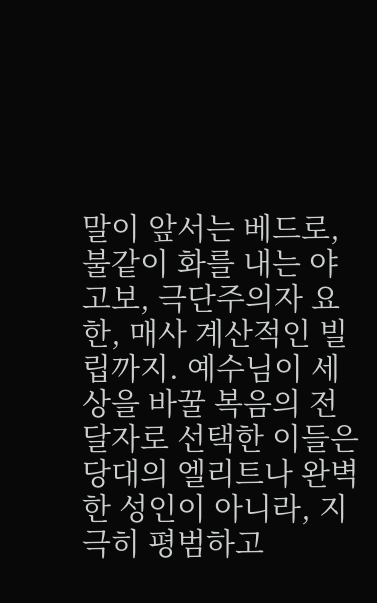말이 앞서는 베드로, 불같이 화를 내는 야고보, 극단주의자 요한, 매사 계산적인 빌립까지. 예수님이 세상을 바꿀 복음의 전달자로 선택한 이들은 당대의 엘리트나 완벽한 성인이 아니라, 지극히 평범하고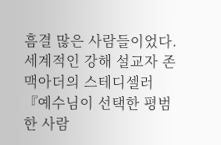흠결 많은 사람들이었다. 세계적인 강해 설교자 존 맥아더의 스테디셀러 『예수님이 선택한 평범한 사람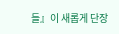들』이 새롭게 단장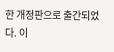한 개정판으로 출간되었다. 이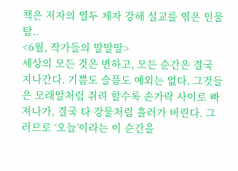책은 저자의 열두 제자 강해 설교를 엮은 인물 탐..
<6월, 작가들의 말말말>
세상의 모든 것은 변하고, 모든 순간은 결국 지나간다. 기쁨도 슬픔도 예외는 없다. 그것들은 모래알처럼 쥐려 할수록 손가락 사이로 빠져나가, 결국 다 강물처럼 흘러가 버린다. 그러므로 ‘오늘’이라는 이 순간을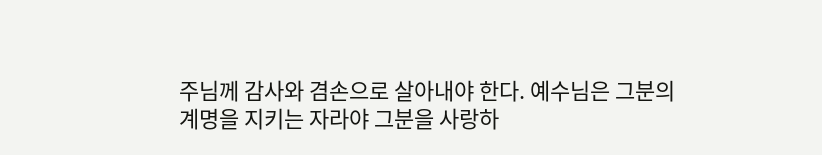주님께 감사와 겸손으로 살아내야 한다. 예수님은 그분의 계명을 지키는 자라야 그분을 사랑하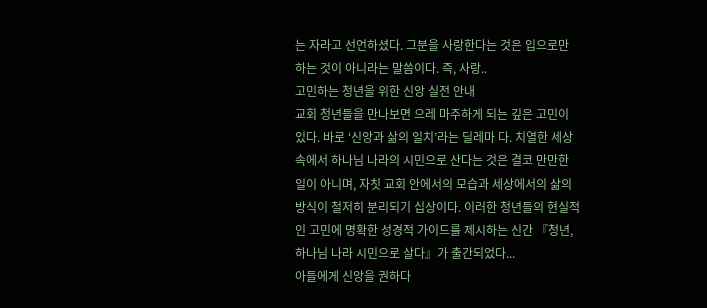는 자라고 선언하셨다. 그분을 사랑한다는 것은 입으로만 하는 것이 아니라는 말씀이다. 즉, 사랑..
고민하는 청년을 위한 신앙 실전 안내
교회 청년들을 만나보면 으레 마주하게 되는 깊은 고민이 있다. 바로 ‘신앙과 삶의 일치’라는 딜레마 다. 치열한 세상 속에서 하나님 나라의 시민으로 산다는 것은 결코 만만한 일이 아니며, 자칫 교회 안에서의 모습과 세상에서의 삶의 방식이 철저히 분리되기 십상이다. 이러한 청년들의 현실적인 고민에 명확한 성경적 가이드를 제시하는 신간 『청년, 하나님 나라 시민으로 살다』가 출간되었다...
아들에게 신앙을 권하다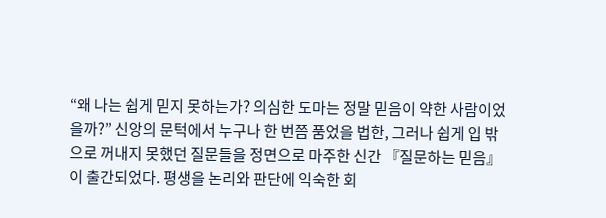“왜 나는 쉽게 믿지 못하는가? 의심한 도마는 정말 믿음이 약한 사람이었을까?” 신앙의 문턱에서 누구나 한 번쯤 품었을 법한, 그러나 쉽게 입 밖으로 꺼내지 못했던 질문들을 정면으로 마주한 신간 『질문하는 믿음』이 출간되었다. 평생을 논리와 판단에 익숙한 회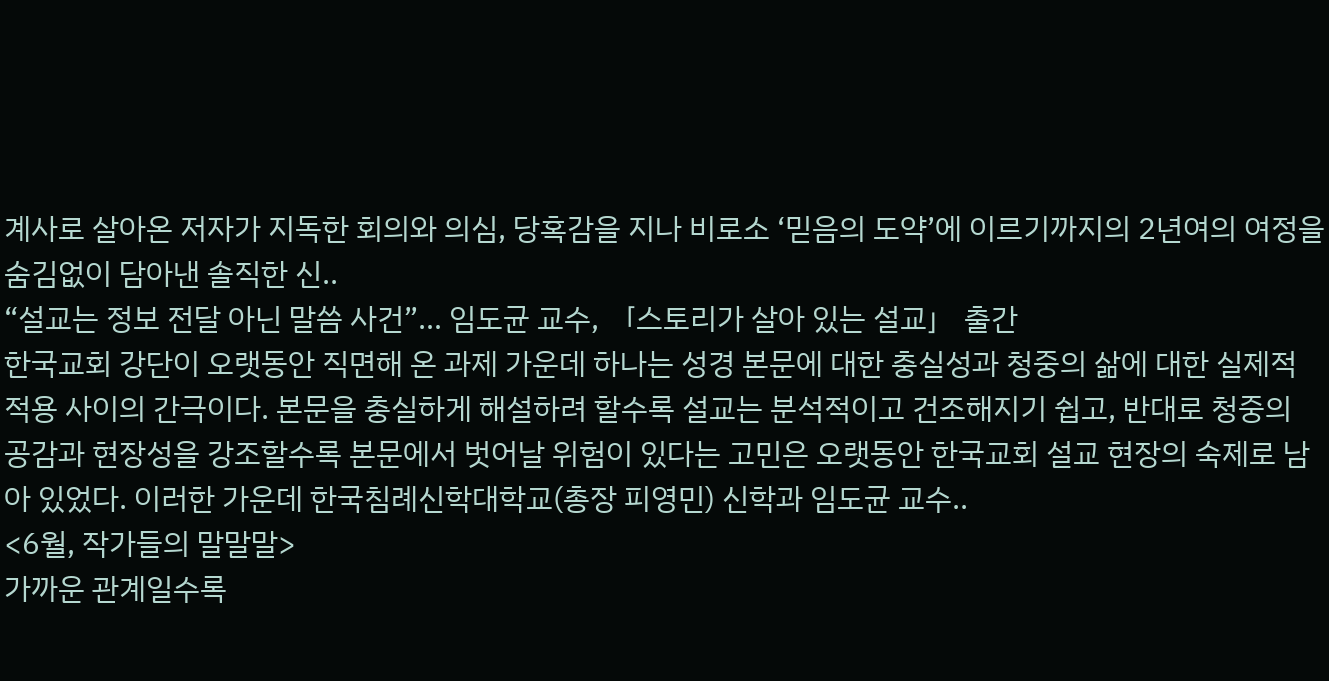계사로 살아온 저자가 지독한 회의와 의심, 당혹감을 지나 비로소 ‘믿음의 도약’에 이르기까지의 2년여의 여정을 숨김없이 담아낸 솔직한 신..
“설교는 정보 전달 아닌 말씀 사건”… 임도균 교수, 「스토리가 살아 있는 설교」 출간
한국교회 강단이 오랫동안 직면해 온 과제 가운데 하나는 성경 본문에 대한 충실성과 청중의 삶에 대한 실제적 적용 사이의 간극이다. 본문을 충실하게 해설하려 할수록 설교는 분석적이고 건조해지기 쉽고, 반대로 청중의 공감과 현장성을 강조할수록 본문에서 벗어날 위험이 있다는 고민은 오랫동안 한국교회 설교 현장의 숙제로 남아 있었다. 이러한 가운데 한국침례신학대학교(총장 피영민) 신학과 임도균 교수..
<6월, 작가들의 말말말>
가까운 관계일수록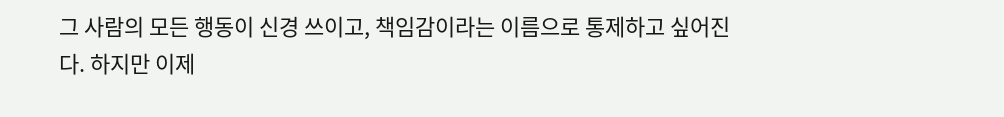그 사람의 모든 행동이 신경 쓰이고, 책임감이라는 이름으로 통제하고 싶어진다. 하지만 이제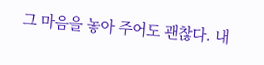그 마음을 놓아 주어도 괜찮다. 내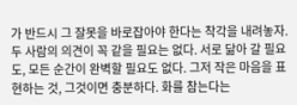가 반드시 그 잘못을 바로잡아야 한다는 착각을 내려놓자. 두 사람의 의견이 꼭 같을 필요는 없다. 서로 닮아 갈 필요도, 모든 순간이 완벽할 필요도 없다. 그저 작은 마음을 표현하는 것, 그것이면 충분하다. 화를 참는다는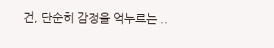건, 단순히 감정을 억누르는 ..